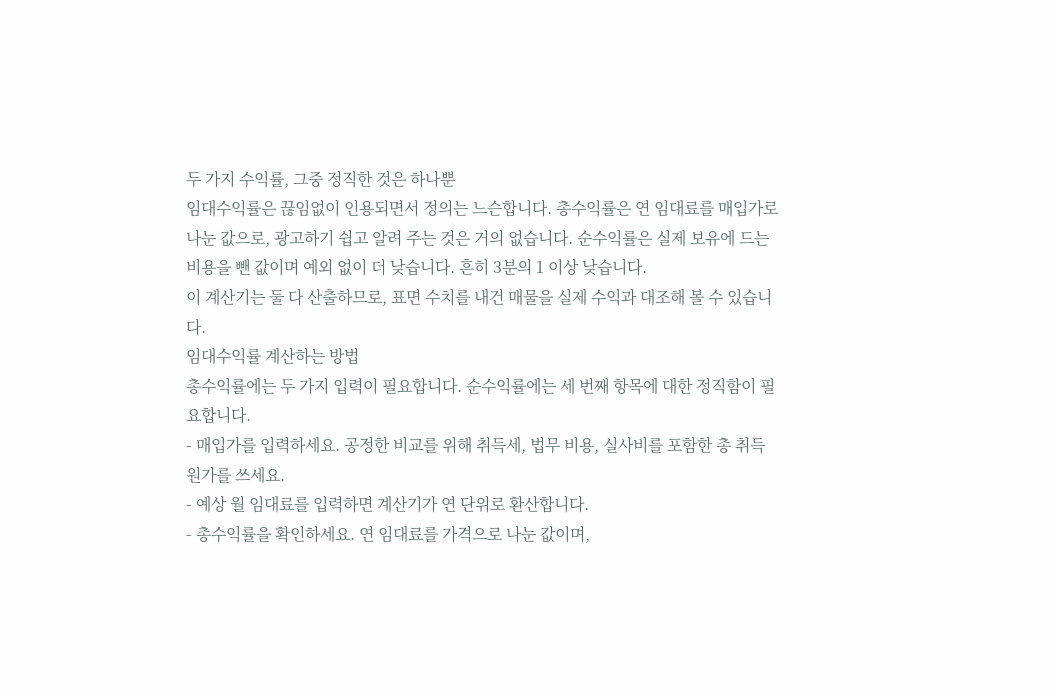두 가지 수익률, 그중 정직한 것은 하나뿐
임대수익률은 끊임없이 인용되면서 정의는 느슨합니다. 총수익률은 연 임대료를 매입가로 나눈 값으로, 광고하기 쉽고 알려 주는 것은 거의 없습니다. 순수익률은 실제 보유에 드는 비용을 뺀 값이며 예외 없이 더 낮습니다. 흔히 3분의 1 이상 낮습니다.
이 계산기는 둘 다 산출하므로, 표면 수치를 내건 매물을 실제 수익과 대조해 볼 수 있습니다.
임대수익률 계산하는 방법
총수익률에는 두 가지 입력이 필요합니다. 순수익률에는 세 번째 항목에 대한 정직함이 필요합니다.
- 매입가를 입력하세요. 공정한 비교를 위해 취득세, 법무 비용, 실사비를 포함한 총 취득 원가를 쓰세요.
- 예상 월 임대료를 입력하면 계산기가 연 단위로 환산합니다.
- 총수익률을 확인하세요. 연 임대료를 가격으로 나눈 값이며,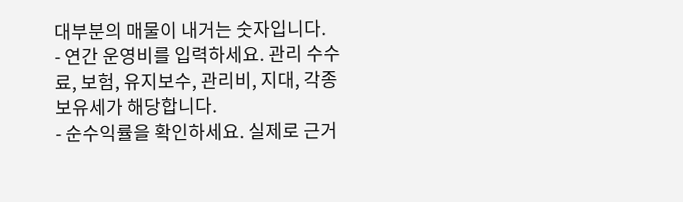대부분의 매물이 내거는 숫자입니다.
- 연간 운영비를 입력하세요. 관리 수수료, 보험, 유지보수, 관리비, 지대, 각종 보유세가 해당합니다.
- 순수익률을 확인하세요. 실제로 근거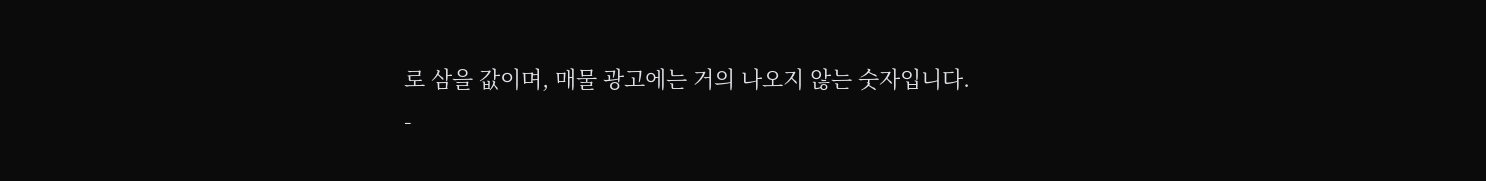로 삼을 값이며, 매물 광고에는 거의 나오지 않는 숫자입니다.
-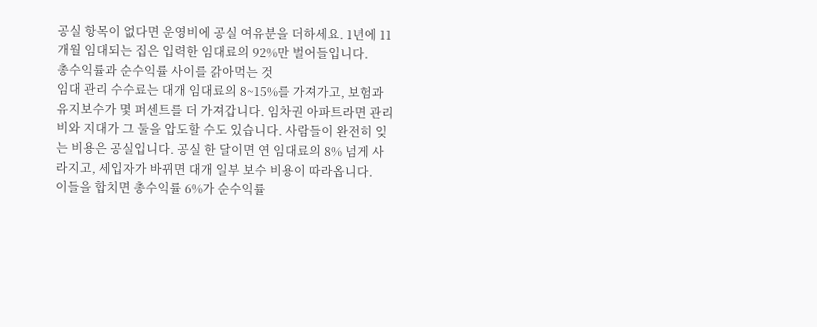공실 항목이 없다면 운영비에 공실 여유분을 더하세요. 1년에 11개월 임대되는 집은 입력한 임대료의 92%만 벌어들입니다.
총수익률과 순수익률 사이를 갉아먹는 것
임대 관리 수수료는 대개 임대료의 8~15%를 가져가고, 보험과 유지보수가 몇 퍼센트를 더 가져갑니다. 임차권 아파트라면 관리비와 지대가 그 둘을 압도할 수도 있습니다. 사람들이 완전히 잊는 비용은 공실입니다. 공실 한 달이면 연 임대료의 8% 넘게 사라지고, 세입자가 바뀌면 대개 일부 보수 비용이 따라옵니다.
이들을 합치면 총수익률 6%가 순수익률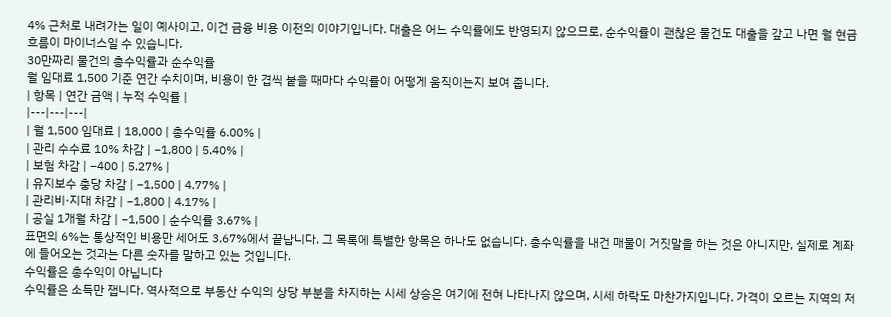4% 근처로 내려가는 일이 예사이고, 이건 금융 비용 이전의 이야기입니다. 대출은 어느 수익률에도 반영되지 않으므로, 순수익률이 괜찮은 물건도 대출을 갚고 나면 월 현금흐름이 마이너스일 수 있습니다.
30만짜리 물건의 총수익률과 순수익률
월 임대료 1,500 기준 연간 수치이며, 비용이 한 겹씩 붙을 때마다 수익률이 어떻게 움직이는지 보여 줍니다.
| 항목 | 연간 금액 | 누적 수익률 |
|---|---|---|
| 월 1,500 임대료 | 18,000 | 총수익률 6.00% |
| 관리 수수료 10% 차감 | −1,800 | 5.40% |
| 보험 차감 | −400 | 5.27% |
| 유지보수 충당 차감 | −1,500 | 4.77% |
| 관리비·지대 차감 | −1,800 | 4.17% |
| 공실 1개월 차감 | −1,500 | 순수익률 3.67% |
표면의 6%는 통상적인 비용만 세어도 3.67%에서 끝납니다. 그 목록에 특별한 항목은 하나도 없습니다. 총수익률을 내건 매물이 거짓말을 하는 것은 아니지만, 실제로 계좌에 들어오는 것과는 다른 숫자를 말하고 있는 것입니다.
수익률은 총수익이 아닙니다
수익률은 소득만 잽니다. 역사적으로 부동산 수익의 상당 부분을 차지하는 시세 상승은 여기에 전혀 나타나지 않으며, 시세 하락도 마찬가지입니다. 가격이 오르는 지역의 저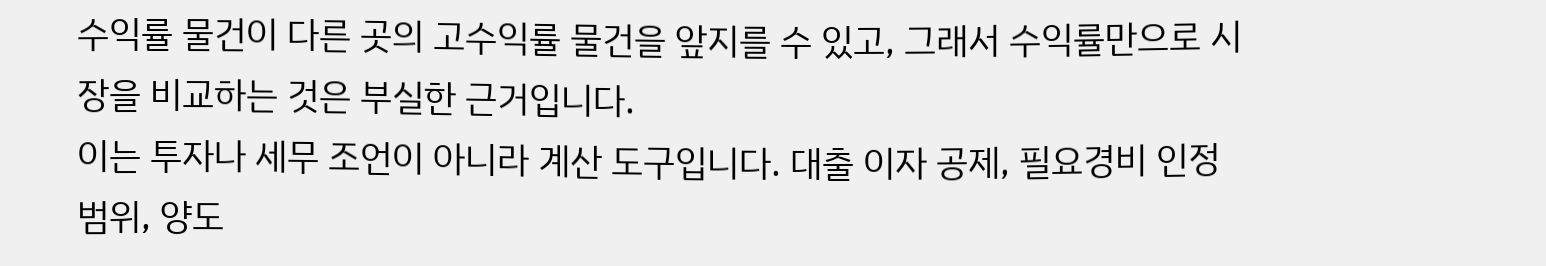수익률 물건이 다른 곳의 고수익률 물건을 앞지를 수 있고, 그래서 수익률만으로 시장을 비교하는 것은 부실한 근거입니다.
이는 투자나 세무 조언이 아니라 계산 도구입니다. 대출 이자 공제, 필요경비 인정 범위, 양도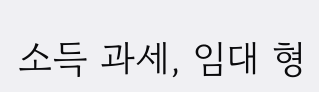소득 과세, 임대 형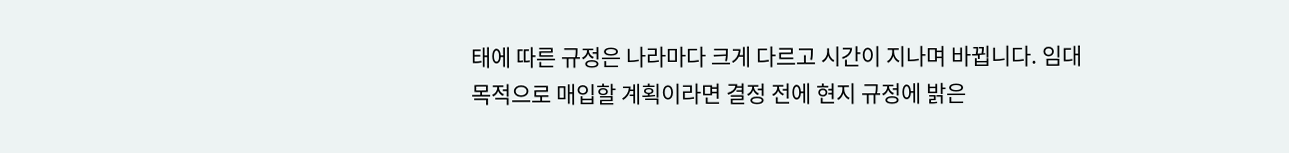태에 따른 규정은 나라마다 크게 다르고 시간이 지나며 바뀝니다. 임대 목적으로 매입할 계획이라면 결정 전에 현지 규정에 밝은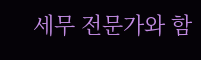세무 전문가와 함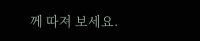께 따져 보세요.